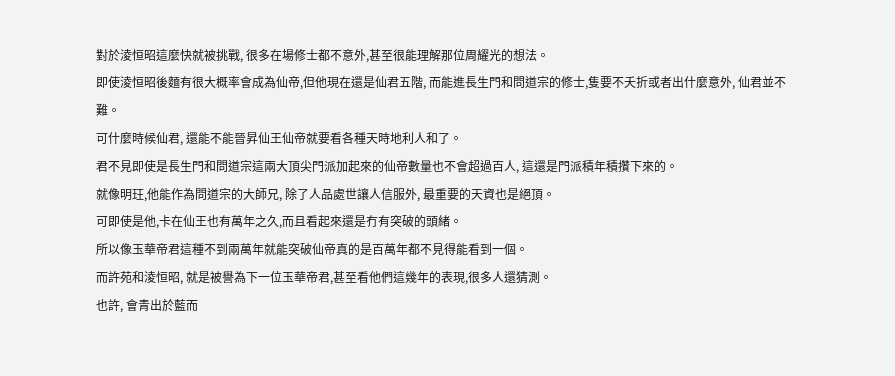對於淩恒昭這麼快就被挑戰, 很多在場修士都不意外,甚至很能理解那位周耀光的想法。
即使淩恒昭後麵有很大概率會成為仙帝,但他現在還是仙君五階, 而能進長生門和問道宗的修士,隻要不夭折或者出什麼意外, 仙君並不難。
可什麼時候仙君, 還能不能晉昇仙王仙帝就要看各種天時地利人和了。
君不見即使是長生門和問道宗這兩大頂尖門派加起來的仙帝數量也不會超過百人, 這還是門派積年積攢下來的。
就像明玨,他能作為問道宗的大師兄, 除了人品處世讓人信服外, 最重要的天資也是絕頂。
可即使是他,卡在仙王也有萬年之久,而且看起來還是冇有突破的頭緒。
所以像玉華帝君這種不到兩萬年就能突破仙帝真的是百萬年都不見得能看到一個。
而許苑和淩恒昭, 就是被譽為下一位玉華帝君,甚至看他們這幾年的表現,很多人還猜測。
也許, 會青出於藍而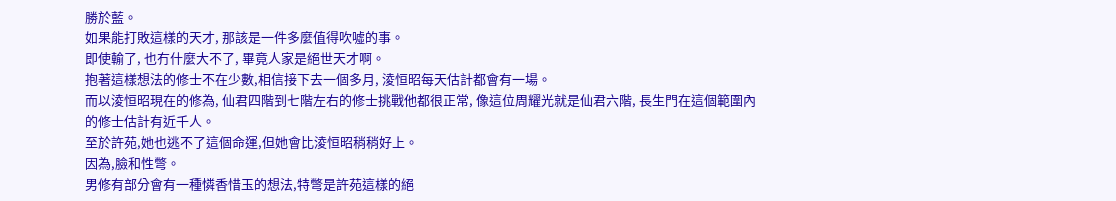勝於藍。
如果能打敗這樣的天才, 那該是一件多麼值得吹噓的事。
即使輸了, 也冇什麼大不了, 畢竟人家是絕世天才啊。
抱著這樣想法的修士不在少數,相信接下去一個多月, 淩恒昭每天估計都會有一場。
而以淩恒昭現在的修為, 仙君四階到七階左右的修士挑戰他都很正常, 像這位周耀光就是仙君六階, 長生門在這個範圍內的修士估計有近千人。
至於許苑,她也逃不了這個命運,但她會比淩恒昭稍稍好上。
因為,臉和性彆。
男修有部分會有一種憐香惜玉的想法,特彆是許苑這樣的絕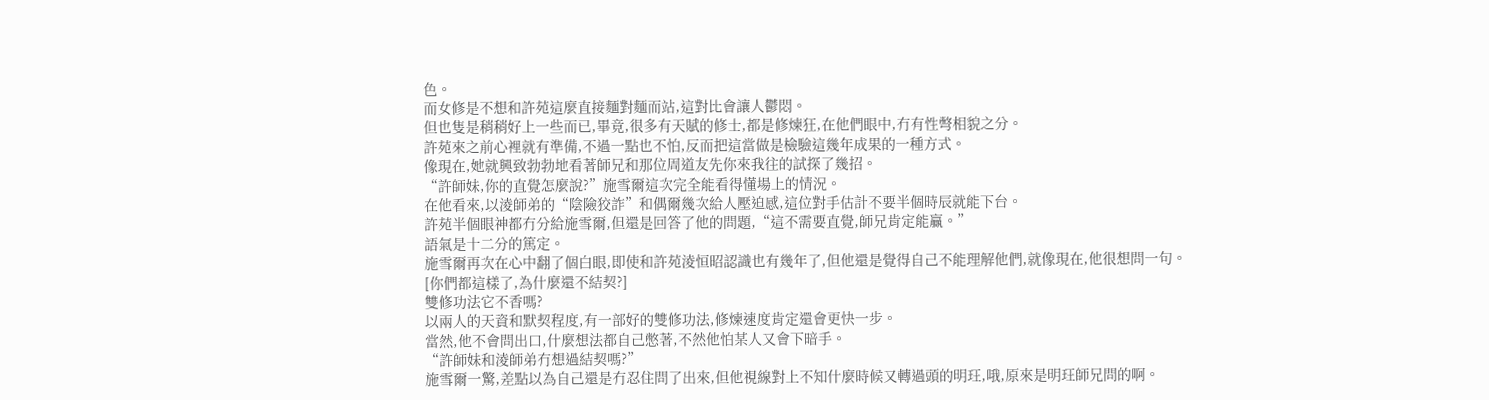色。
而女修是不想和許苑這麼直接麵對麵而站,這對比會讓人鬱悶。
但也隻是稍稍好上一些而已,畢竟,很多有天賦的修士,都是修煉狂,在他們眼中,冇有性彆相貌之分。
許苑來之前心裡就有準備,不過一點也不怕,反而把這當做是檢驗這幾年成果的一種方式。
像現在,她就興致勃勃地看著師兄和那位周道友先你來我往的試探了幾招。
“許師妹,你的直覺怎麼說?”施雪爾這次完全能看得懂場上的情況。
在他看來,以淩師弟的“陰險狡詐”和偶爾幾次給人壓迫感,這位對手估計不要半個時辰就能下台。
許苑半個眼神都冇分給施雪爾,但還是回答了他的問題,“這不需要直覺,師兄肯定能贏。”
語氣是十二分的篤定。
施雪爾再次在心中翻了個白眼,即使和許苑淩恒昭認識也有幾年了,但他還是覺得自己不能理解他們,就像現在,他很想問一句。
[你們都這樣了,為什麼還不結契?]
雙修功法它不香嗎?
以兩人的天資和默契程度,有一部好的雙修功法,修煉速度肯定還會更快一步。
當然,他不會問出口,什麼想法都自己憋著,不然他怕某人又會下暗手。
“許師妹和淩師弟冇想過結契嗎?”
施雪爾一驚,差點以為自己還是冇忍住問了出來,但他視線對上不知什麼時候又轉過頭的明玨,哦,原來是明玨師兄問的啊。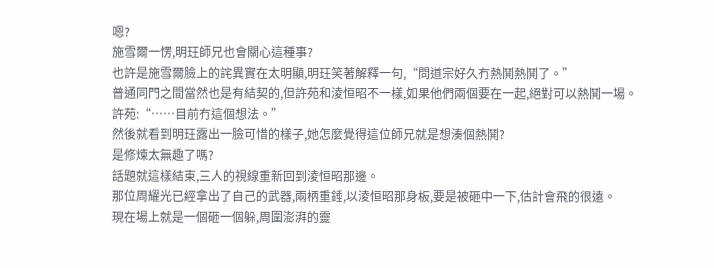嗯?
施雪爾一愣,明玨師兄也會關心這種事?
也許是施雪爾臉上的詫異實在太明顯,明玨笑著解釋一句,“問道宗好久冇熱鬨熱鬨了。”
普通同門之間當然也是有結契的,但許苑和淩恒昭不一樣,如果他們兩個要在一起,絕對可以熱鬨一場。
許苑:“……目前冇這個想法。”
然後就看到明玨露出一臉可惜的樣子,她怎麼覺得這位師兄就是想湊個熱鬨?
是修煉太無趣了嗎?
話題就這樣結束,三人的視線重新回到淩恒昭那邊。
那位周耀光已經拿出了自己的武器,兩柄重錘,以淩恒昭那身板,要是被砸中一下,估計會飛的很遠。
現在場上就是一個砸一個躲,周圍澎湃的靈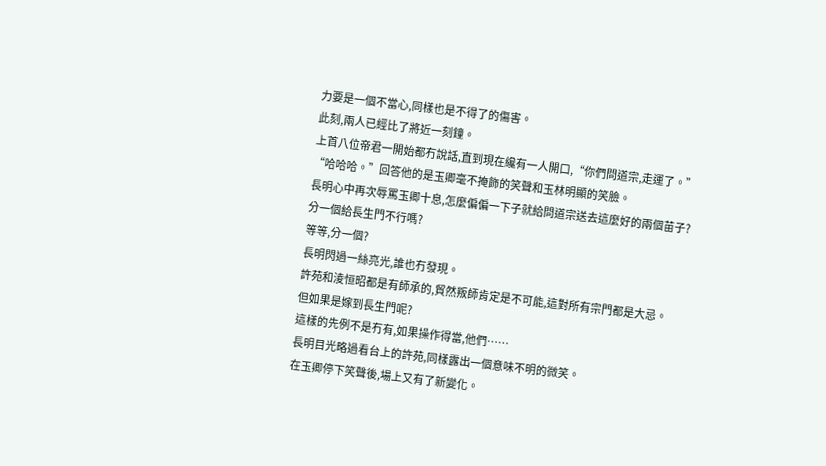力要是一個不當心,同樣也是不得了的傷害。
此刻,兩人已經比了將近一刻鐘。
上首八位帝君一開始都冇說話,直到現在纔有一人開口,“你們問道宗,走運了。”
“哈哈哈。”回答他的是玉卿毫不掩飾的笑聲和玉林明顯的笑臉。
長明心中再次辱罵玉卿十息,怎麼偏偏一下子就給問道宗送去這麼好的兩個苗子?
分一個給長生門不行嗎?
等等,分一個?
長明閃過一絲亮光,誰也冇發現。
許苑和淩恒昭都是有師承的,貿然叛師肯定是不可能,這對所有宗門都是大忌。
但如果是嫁到長生門呢?
這樣的先例不是冇有,如果操作得當,他們……
長明目光略過看台上的許苑,同樣露出一個意味不明的微笑。
在玉卿停下笑聲後,場上又有了新變化。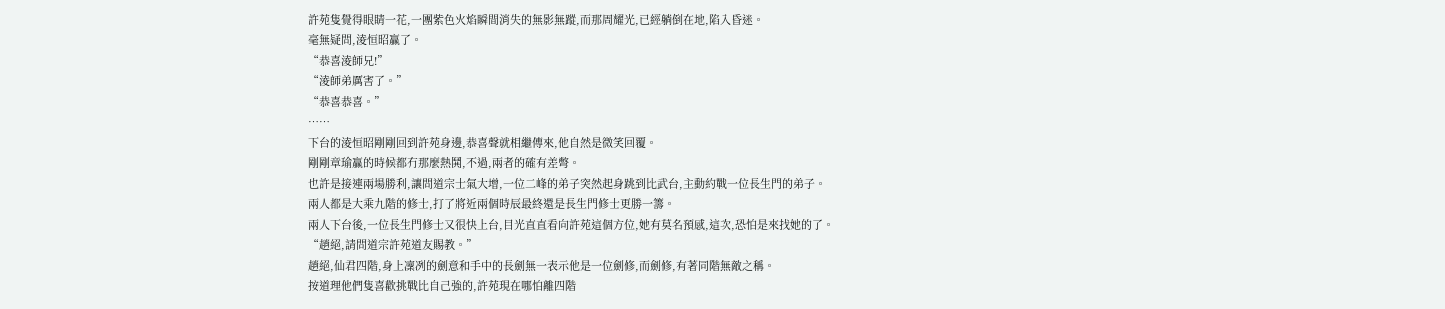許苑隻覺得眼睛一花,一團紫色火焰瞬間消失的無影無蹤,而那周耀光,已經躺倒在地,陷入昏迷。
毫無疑問,淩恒昭贏了。
“恭喜淩師兄!”
“淩師弟厲害了。”
“恭喜恭喜。”
……
下台的淩恒昭剛剛回到許苑身邊,恭喜聲就相繼傳來,他自然是微笑回覆。
剛剛章瑜贏的時候都冇那麼熱鬨,不過,兩者的確有差彆。
也許是接連兩場勝利,讓問道宗士氣大增,一位二峰的弟子突然起身跳到比武台,主動約戰一位長生門的弟子。
兩人都是大乘九階的修士,打了將近兩個時辰最終還是長生門修士更勝一籌。
兩人下台後,一位長生門修士又很快上台,目光直直看向許苑這個方位,她有莫名預感,這次,恐怕是來找她的了。
“趙絕,請問道宗許苑道友賜教。”
趙絕,仙君四階,身上凜冽的劍意和手中的長劍無一表示他是一位劍修,而劍修,有著同階無敵之稱。
按道理他們隻喜歡挑戰比自己強的,許苑現在哪怕離四階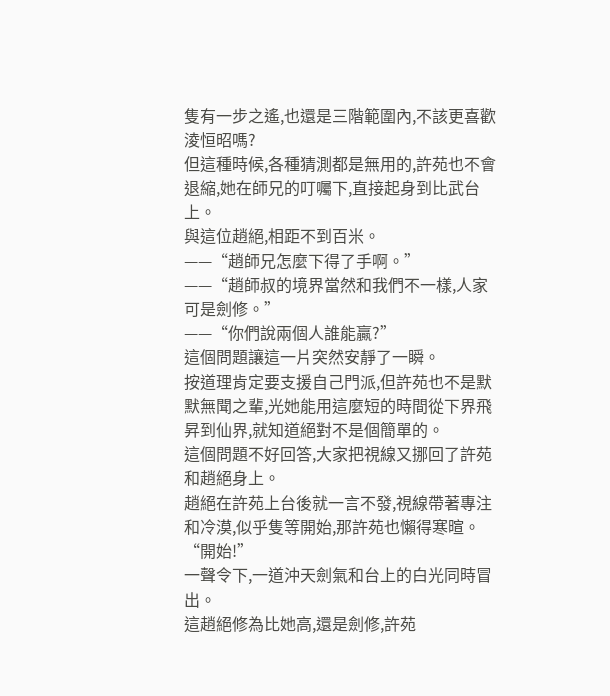隻有一步之遙,也還是三階範圍內,不該更喜歡淩恒昭嗎?
但這種時候,各種猜測都是無用的,許苑也不會退縮,她在師兄的叮囑下,直接起身到比武台上。
與這位趙絕,相距不到百米。
——“趙師兄怎麼下得了手啊。”
——“趙師叔的境界當然和我們不一樣,人家可是劍修。”
——“你們說兩個人誰能贏?”
這個問題讓這一片突然安靜了一瞬。
按道理肯定要支援自己門派,但許苑也不是默默無聞之輩,光她能用這麼短的時間從下界飛昇到仙界,就知道絕對不是個簡單的。
這個問題不好回答,大家把視線又挪回了許苑和趙絕身上。
趙絕在許苑上台後就一言不發,視線帶著專注和冷漠,似乎隻等開始,那許苑也懶得寒暄。
“開始!”
一聲令下,一道沖天劍氣和台上的白光同時冒出。
這趙絕修為比她高,還是劍修,許苑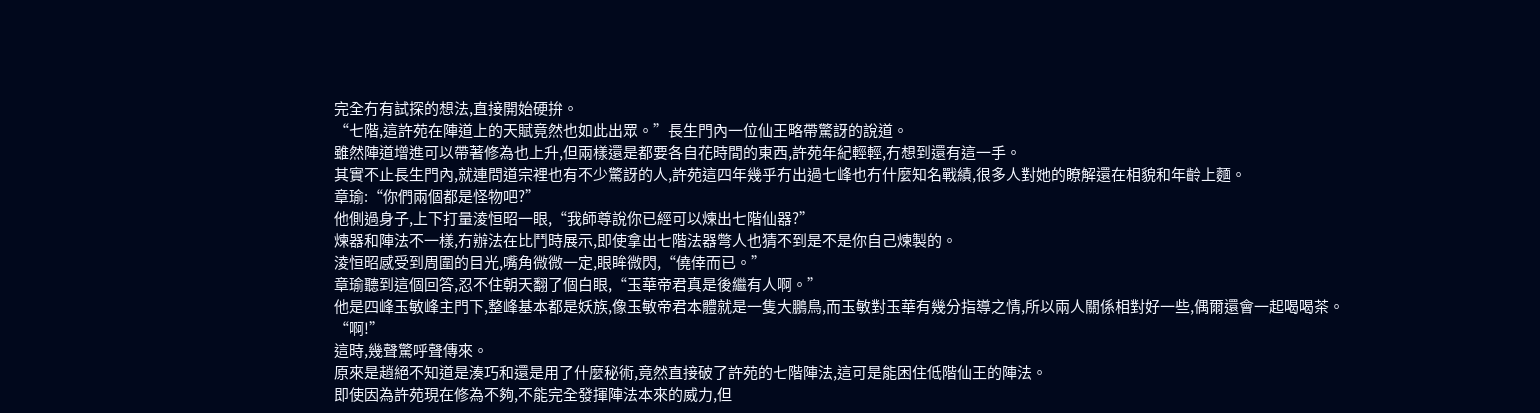完全冇有試探的想法,直接開始硬拚。
“七階,這許苑在陣道上的天賦竟然也如此出眾。”長生門內一位仙王略帶驚訝的說道。
雖然陣道增進可以帶著修為也上升,但兩樣還是都要各自花時間的東西,許苑年紀輕輕,冇想到還有這一手。
其實不止長生門內,就連問道宗裡也有不少驚訝的人,許苑這四年幾乎冇出過七峰也冇什麼知名戰績,很多人對她的瞭解還在相貌和年齡上麵。
章瑜:“你們兩個都是怪物吧?”
他側過身子,上下打量淩恒昭一眼,“我師尊說你已經可以煉出七階仙器?”
煉器和陣法不一樣,冇辦法在比鬥時展示,即使拿出七階法器彆人也猜不到是不是你自己煉製的。
淩恒昭感受到周圍的目光,嘴角微微一定,眼眸微閃,“僥倖而已。”
章瑜聽到這個回答,忍不住朝天翻了個白眼,“玉華帝君真是後繼有人啊。”
他是四峰玉敏峰主門下,整峰基本都是妖族,像玉敏帝君本體就是一隻大鵬鳥,而玉敏對玉華有幾分指導之情,所以兩人關係相對好一些,偶爾還會一起喝喝茶。
“啊!”
這時,幾聲驚呼聲傳來。
原來是趙絕不知道是湊巧和還是用了什麼秘術,竟然直接破了許苑的七階陣法,這可是能困住低階仙王的陣法。
即使因為許苑現在修為不夠,不能完全發揮陣法本來的威力,但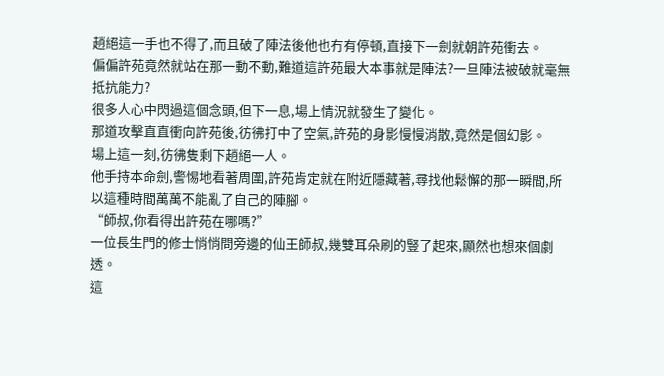趙絕這一手也不得了,而且破了陣法後他也冇有停頓,直接下一劍就朝許苑衝去。
偏偏許苑竟然就站在那一動不動,難道這許苑最大本事就是陣法?一旦陣法被破就毫無抵抗能力?
很多人心中閃過這個念頭,但下一息,場上情況就發生了變化。
那道攻擊直直衝向許苑後,彷彿打中了空氣,許苑的身影慢慢消散,竟然是個幻影。
場上這一刻,彷彿隻剩下趙絕一人。
他手持本命劍,警惕地看著周圍,許苑肯定就在附近隱藏著,尋找他鬆懈的那一瞬間,所以這種時間萬萬不能亂了自己的陣腳。
“師叔,你看得出許苑在哪嗎?”
一位長生門的修士悄悄問旁邊的仙王師叔,幾雙耳朵刷的豎了起來,顯然也想來個劇透。
這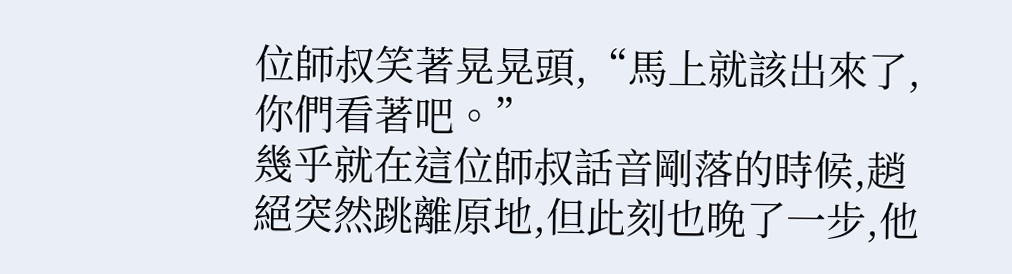位師叔笑著晃晃頭,“馬上就該出來了,你們看著吧。”
幾乎就在這位師叔話音剛落的時候,趙絕突然跳離原地,但此刻也晚了一步,他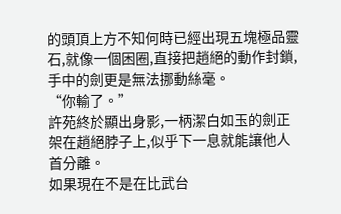的頭頂上方不知何時已經出現五塊極品靈石,就像一個困圈,直接把趙絕的動作封鎖,手中的劍更是無法挪動絲毫。
“你輸了。”
許苑終於顯出身影,一柄潔白如玉的劍正架在趙絕脖子上,似乎下一息就能讓他人首分離。
如果現在不是在比武台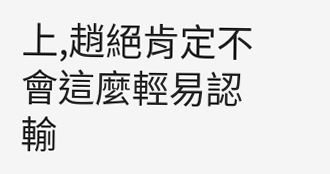上,趙絕肯定不會這麼輕易認輸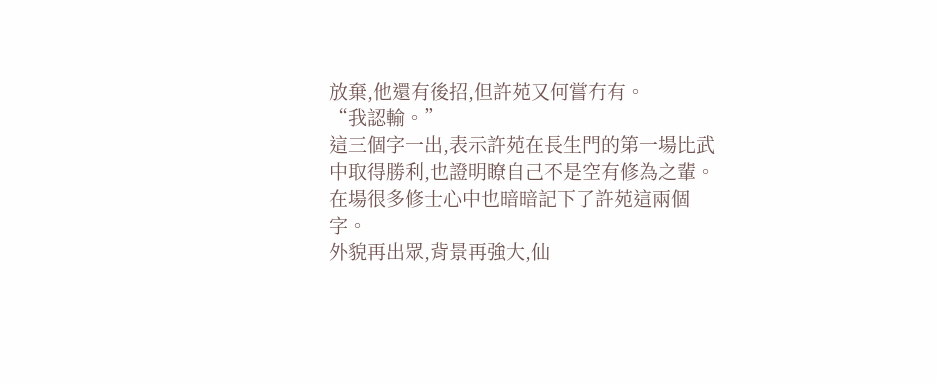放棄,他還有後招,但許苑又何嘗冇有。
“我認輸。”
這三個字一出,表示許苑在長生門的第一場比武中取得勝利,也證明瞭自己不是空有修為之輩。
在場很多修士心中也暗暗記下了許苑這兩個字。
外貌再出眾,背景再強大,仙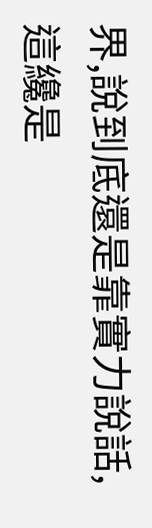界,說到底還是靠實力說話,這纔是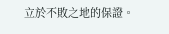立於不敗之地的保證。